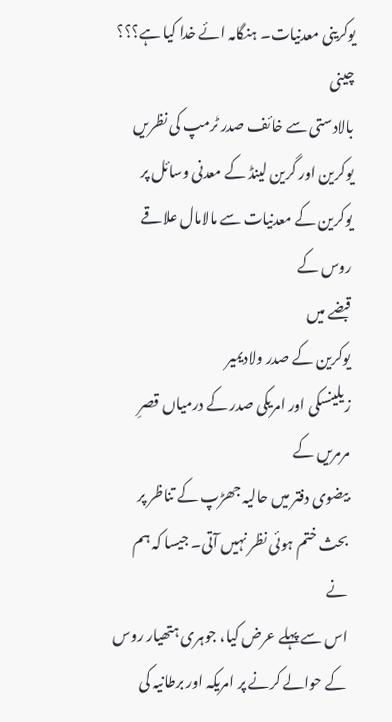یوکرینی معدنیات۔ ہنگامہ ائے خدا کیا ہے؟؟؟
چینی
بالادستی سے خائف صدر ٹرمپ کی نظریں یوکرین اور گرین لینڈ کے معدنی وسائل پر
یوکرین کے معدنیات سے مالامال علاقے روس کے
قبضے میں
یوکرین کے صدر ولادیمیر
زیلینسکی اور امریکی صدر کے درمیاں قصرِ مرمریں کے
بیضوی دفتر میں حالیہ جھڑپ کے تناظر پر بحث ختم ہوئی نظر نہیں آتی۔ جیسا کہ ہم نے
اس سے پہلے عرض کیا، جوہری ہتھیار روس کے حوالے کرنے پر امریکہ اور برطانیہ کی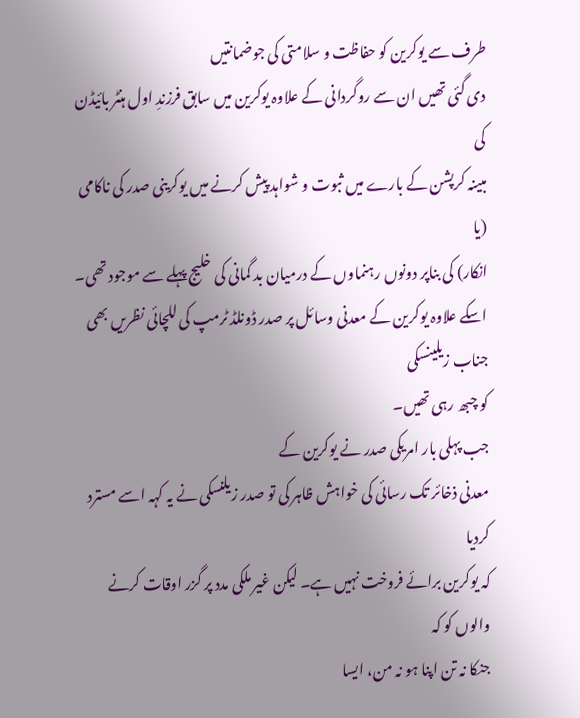طرف سے یوکرین کو حفاظت و سلامتی کی جوضمانتیں
دی گئی تھیں ان سے روگردانی کے علاوہ یوکرین میں سابق فرزندِ اول ہنٹر بائیڈن کی
مبینہ کرپشن کے بارے میں ثبوت و شواہد پیش کرنے میں یوکرینی صدر کی ناکامی (یا
انکار) کی بناپر دونوں رہنماوں کے درمیان بد گمانی کی خلیج پہلے سے موجود تھی۔
اسکے علاوہ یوکرین کے معدنی وسائل پر صدر ڈونلڈ ٹرمپ کی للچائی نظریں بھی جناب زیلینسکی
کو چبھ رہی تھیں۔
جب پہلی بار امریکی صدر نے یوکرین کے
معدنی ذخائر تک رسائی کی خواہش ظاہر کی تو صدر زیلنسکی نے یہ کہہ اسے مسترد کردیا
کہ یوکرین برائے فروخت نہیں ہے۔ لیکن غیر ملکی مدد پر گزر اوقات کرنے والوں کو کہ
جنکا نہ تن اپنا ہو نہ من، ایسا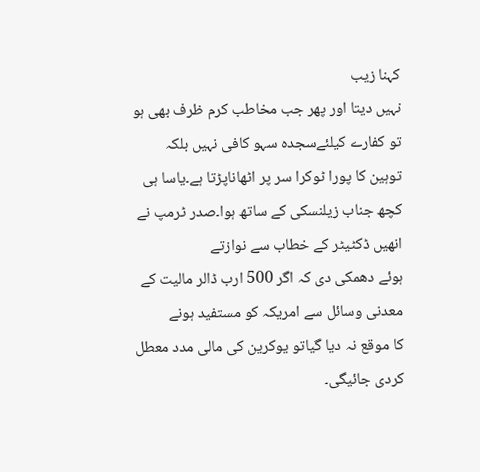کہنا زیب
نہیں دیتا اور پھر جب مخاطب کرم ظرف بھی ہو تو کفارے کیلئےسجدہ سہو کافی نہیں بلکہ
توہین کا پورا ٹوکرا سر پر اٹھاناپڑتا ہے۔یاسا ہی کچھ جناب زیلنسکی کے ساتھ ہوا۔صدر ٹرمپ نے انھیں ڈکٹیٹر کے خطاب سے نوازتے
ہوئے دھمکی دی کہ اگر 500 ارب ڈالر مالیت کے معدنی وسائل سے امریکہ کو مستفید ہونے
کا موقع نہ دیا گیاتو یوکرین کی مالی مدد معطل کردی جائیگی۔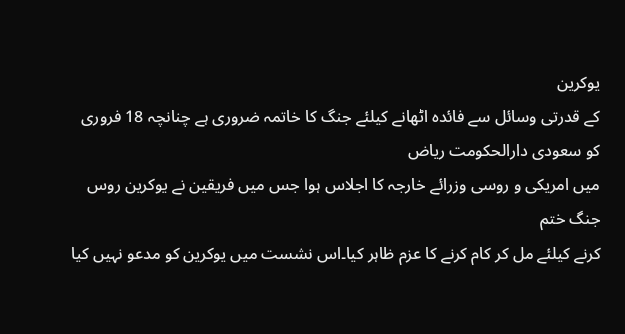یوکرین
کے قدرتی وسائل سے فائدہ اٹھانے کیلئے جنگ کا خاتمہ ضروری ہے چنانچہ 18 فروری کو سعودی دارالحکومت ریاض
میں امریکی و روسی وزرائے خارجہ کا اجلاس ہوا جس میں فریقین نے یوکرین روس جنگ ختم
کرنے کیلئے مل کر کام کرنے کا عزم ظاہر کیا۔اس نشست میں یوکرین کو مدعو نہیں کیا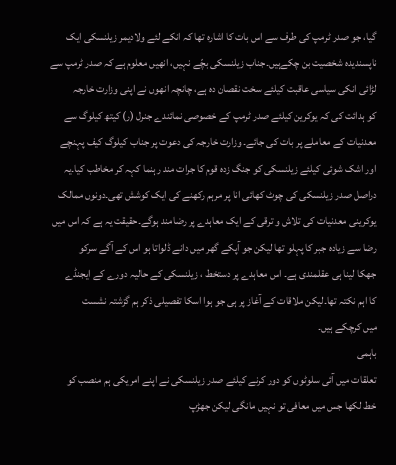گیا، جو صدر ٹرمپ کی طرف سے اس بات کا اشارہ تھا کہ انکے لئے ولادیمر زیلنسکی ایک
ناپسندیدہ شخصیت بن چکےہیں۔جناب زیلنسکی بچّے نہیں، انھیں معلوم ہے کہ صدر ٹرمپ سے
لڑائی انکی سیاسی عاقبت کیلئے سخت نقصان دہ ہے، چانچہ انھوں نے اپنی وزارت خارجہ
کو ہدائت کی کہ یوکرین کیلئے صدر ٹرمپ کے خصوصی نمائندے جنرل (ر) کیتھ کیلوگ سے
معدنیات کے معاملے پر بات کی جائے۔ وزارت خارجہ کی دعوت پر جناب کیلوگ کیف پہنچے
اور اشک شوئی کیلئے زیلنسکی کو جنگ زدہ قوم کا جرات مند رہنما کہہ کر مخاطب کیا۔یہ
دراصل صدر زیلنسکی کی چوٹ کھائی انا پر مرہم رکھنے کی ایک کوشش تھی۔دونوں ممالک
یوکرینی معدنیات کی تلاش و ترقی کے ایک معاہدے پر رضامند ہوگے۔حقیقت یہ ہے کہ اس میں
رضا سے زیادہ جبر کا پہلو تھا لیکن جو آپکے گھر میں دانے ڈلواتا ہو اس کے آگے سرکو
جھکا لینا ہی عقلمندی ہے۔ اس معاہدے پر دستخط ، زیلنسکی کے حالیہ دورے کے ایجنڈے
کا اہم نکتہ تھا۔لیکن ملاقات کے آغاز پر ہی جو ہوا اسکا تفصیلی ذکر ہم گزشتہ نشست
میں کرچکے ہیں۔
باہمی
تعلقات میں آئی سلوٹوں کو دور کرنے کیلئے صدر زیلنسکی نے اپنے امریکی ہم منصب کو
خط لکھا جس میں معافی تو نہیں مانگی لیکن جھڑپ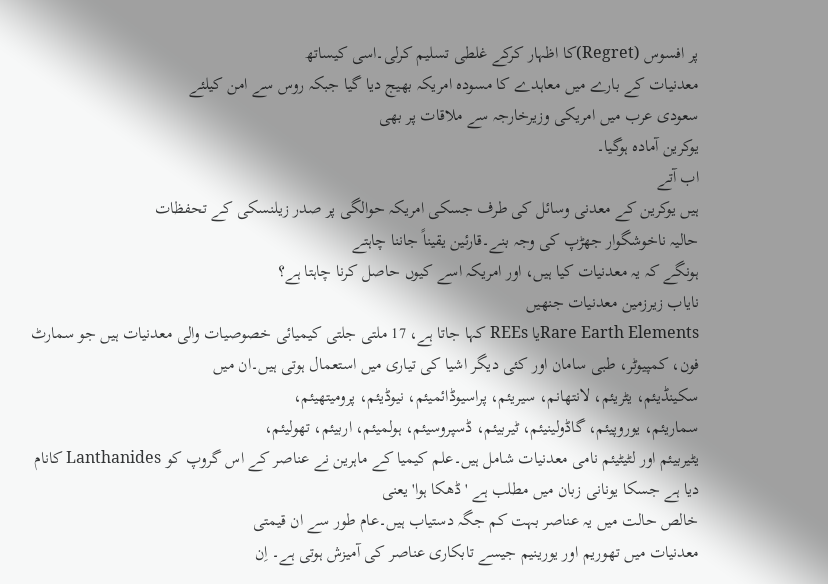پر افسوس (Regret)کا اظہار کرکے غلطی تسلیم کرلی۔اسی کیساتھ
معدنیات کے بارے میں معاہدے کا مسودہ امریکہ بھیج دیا گیا جبکہ روس سے امن کیلئے
سعودی عرب میں امریکی وزیرخارجہ سے ملاقات پر بھی
یوکرین آمادہ ہوگیا۔
اب آتے
ہیں یوکرین کے معدنی وسائل کی طرف جسکی امریکہ حوالگی پر صدر زیلنسکی کے تحفظات
حالیہ ناخوشگوار جھڑپ کی وجہ بنے۔قارئین یقیناً جاننا چاہتے
ہونگے کہ یہ معدنیات کیا ہیں، اور امریکہ اسے کیوں حاصل کرنا چاہتا ہے؟
نایاب زیرزمین معدنیات جنھیں
Rare Earth Elementsیا REEs کہا جاتا ہے، 17 ملتی جلتی کیمیائی خصوصیات والی معدنیات ہیں جو سمارٹ
فون، کمپیوٹر، طبی سامان اور کئی دیگر اشیا کی تیاری میں استعمال ہوتی ہیں۔ان میں
سکینڈیئم، یٹریئم، لانتھانم، سیریئم، پراسیوڈائمیئم، نیوڈیئم، پرومیتھیئم،
سماریئم، یوروپیئم، گاڈولینیئم، ٹیربیئم، ڈسپروسیئم، ہولمیئم، اربیئم، تھولیئم،
یٹیربیئم اور لٹیٹیئم نامی معدنیات شامل ہیں۔علم کیمیا کے ماہرین نے عناصر کے اس گروپ کو Lanthanides کانام دیا ہے جسکا یونانی زبان میں مطلب ہے 'ڈھکا ہوا' یعنی
خالص حالت میں یہ عناصر بہت کم جگہ دستیاب ہیں۔عام طور سے ان قیمتی
معدنیات میں تھوریم اور یورینیم جیسے تابکاری عناصر کی آمیزش ہوتی ہے۔ اِن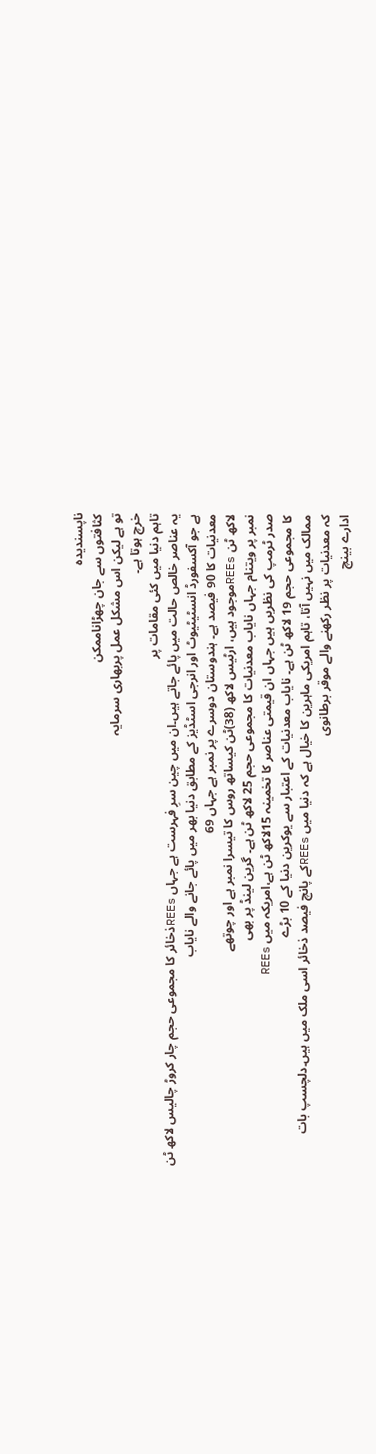ناپسندیدہ
کثافتوں سے جان چھڑاناممکن
تو ہے لیکن اس مشکل عمل پربھاری سرمایہ
خرچ ہوتا ہے۔
تاہم دنیا میں کئی مقامات پر
یہ عناصر خالص حالت میں پائے جاتے ہیں۔ان میں چین سرِ فہرست ہے جہاں REEsذخائر کا مجموعی حجم چار کروڑ چالیس لاکھ ٹن
ہے جو آکسفورڈ انسٹیٹیوٹ اور انرجی اسٹڈیز کے مطابق دنیا بھر میں پائے جانے والے نایاب
معدنیات کا 90 فیصد ہے۔ ہندوستان دوسرے پر نمبر ہے جہاں 69
لاکھ ٹن REEsموجود ہیں، ارٹیس لاکھ (38)ٹن کیساتھ روس کا تیسرا نمبر ہے اور چوتھے
نمبر پر ویتنام جہاں نایاب معدنیات کا مجموعی حجم 25 لاکھ ٹن ہے۔ گرین لینڈ پر بھی
صدر ٹرمپ کی نظریں ہیں جہاں ان قیمتی عناصر کا تخمینہ 15لاکھ ٹن ہے،امریکہ میں REEs
کا مجموعی حجم 19 لاکھ ٹن ہے۔ نایاب معدنیات کے اعتبار سے یوکرین دنیا کے 10 بڑے
ممالک میں نہیں آتا، تاہم امریکی ماہرین کا خیال ہے کہ دنیا میں REEsکے پانچ فیصد ذخائر اسی ملک میں ہیں۔دلچسپ بات
کہ معدنیات پر نظر رکھنے والے موقر برطانوی
ادارے بینچ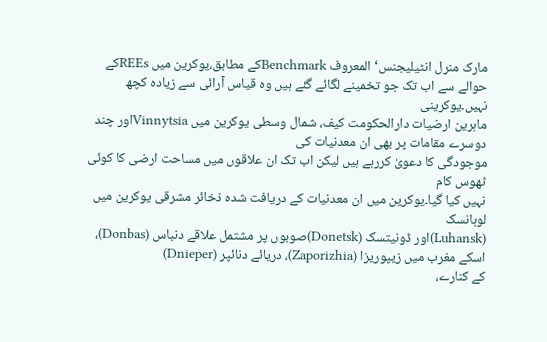مارک منرل انٹیلیجنس‘ المعروف Benchmarkکے مطابق،یوکرین میں REEsکے
حوالے سے اب تک جو تخمینے لگائے گئے ہیں وہ قیاس آرائی سے زیادہ کچھ نہیں۔یوکرینی
ماہرین ارضیات دارالحکومت کیف، شمال وسطی یوکرین میں Vinnytsiaاور چند دوسرے مقامات پر بھی ان معدنیات کی
موجودگی کا دعویٰ کررہے ہیں لیکن اب تک ان علاقوں میں مساحت ارضی کا کوئی ٹھوس کام
نہیں کیا گیا۔یوکرین میں ان معدنیات کے دریافت شدہ ذخائر مشرقی یوکرین میں لوہانسک
(Luhansk)اور ڈونیتسک (Donetsk)صوبوں پر مشتمل علاقے دنباس (Donbas)،
اسکے مغرب میں زیپوریزا (Zaporizhia)، دریائے دنائپر (Dnieper)
کے کنارے،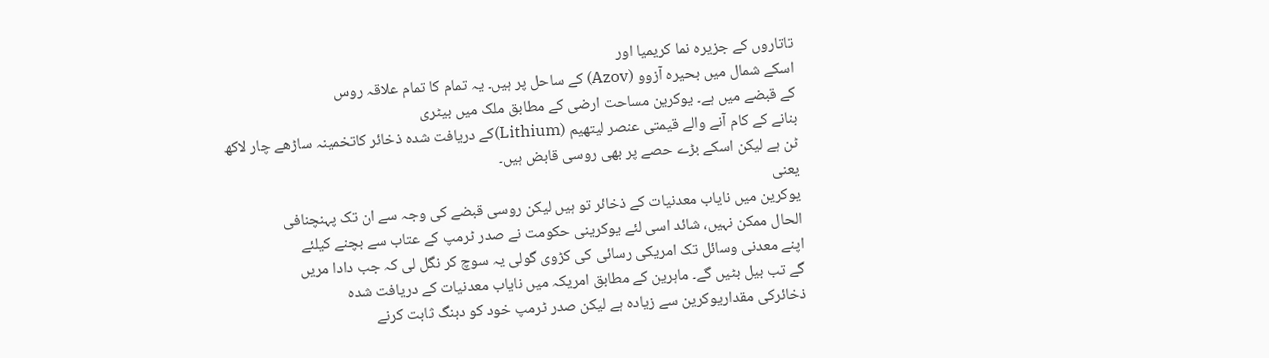تاتاروں کے جزیرہ نما کریمیا اور
اسکے شمال میں بحیرہ آزوو (Azov) کے ساحل پر ہیں۔ یہ تمام کا تمام علاقہ روس
کے قبضے میں ہے۔ یوکرین مساحت ارضی کے مطابق ملک میں بیٹری
بنانے کے کام آنے والے قیمتی عنصر لیتھیم (Lithium)کے دریافت شدہ ذخائر کاتخمینہ ساڑھے چار لاکھ
ٹن ہے لیکن اسکے بڑے حصے پر بھی روسی قابض ہیں۔
یعنی
یوکرین میں نایاب معدنیات کے ذخائر تو ہیں لیکن روسی قبضے کی وجہ سے ان تک پہنچنافی
الحال ممکن نہیں، شائد اسی لئے یوکرینی حکومت نے صدر ٹرمپ کے عتاب سے بچنے کیلئے
اپنے معدنی وسائل تک امریکی رسائی کی کڑوی گولی یہ سوچ کر نگل لی کہ جب دادا مریں
گے تب بیل بٹیں گے۔ ماہرین کے مطابق امریکہ میں نایاب معدنیات کے دریافت شدہ
ذخائرکی مقداریوکرین سے زیادہ ہے لیکن صدر ٹرمپ خود کو دبنگ ثابت کرنے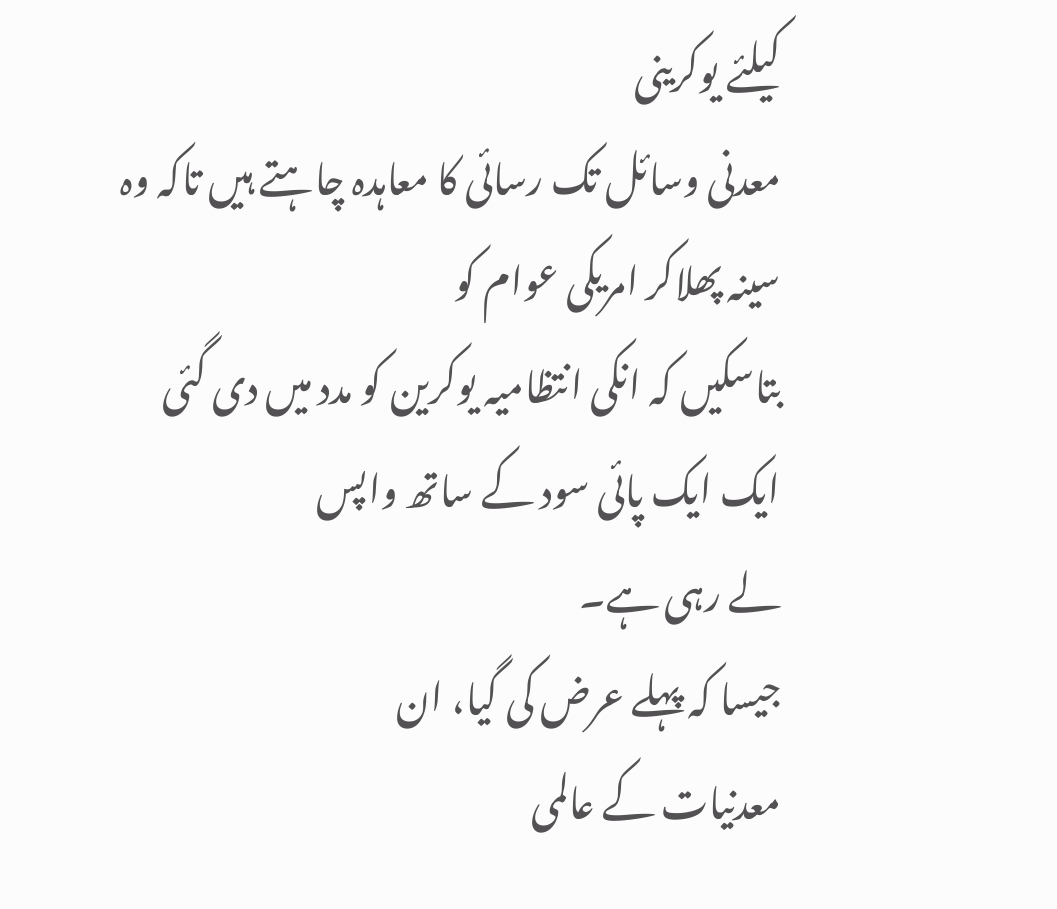کیلئے یوکرینی
معدنی وسائل تک رسائی کا معاہدہ چاہتے ہیں تاکہ وہ سینہ پھلاکر امریکی عوام کو
بتاسکیں کہ انکی انتظامیہ یوکرین کو مدد میں دی گئی ایک ایک پائی سود کے ساتھ واپس
لے رہی ہے۔
جیسا کہ پہلے عرض کی گیا، ان
معدنیات کے عالمی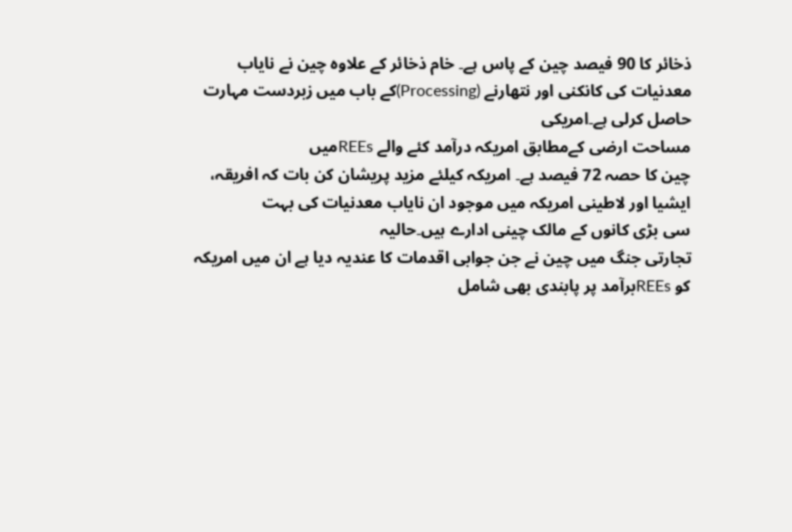ذخائر کا 90 فیصد چین کے پاس ہے۔ خام ذخائر کے علاوہ چین نے نایاب معدنیات کی کانکنی اور نتھارنے (Processing)کے باب میں زبردست مہارت حاصل کرلی ہے۔امریکی
مساحت ارضی کےمطابق امریکہ درآمد کئے والے REEsمیں
چین کا حصہ 72 فیصد ہے۔ امریکہ کیلئے مزید پریشان کن بات کہ افریقہ، ایشیا اور لاطینی امریکہ میں موجود ان نایاب معدنیات کی بہت
سی بڑی کانوں کے مالک چینی ادارے ہیں۔حالیہ
تجارتی جنگ میں چین نے جن جوابی اقدمات کا عندیہ دیا ہے ان میں امریکہ کو REEsبرآمد پر پابندی بھی شامل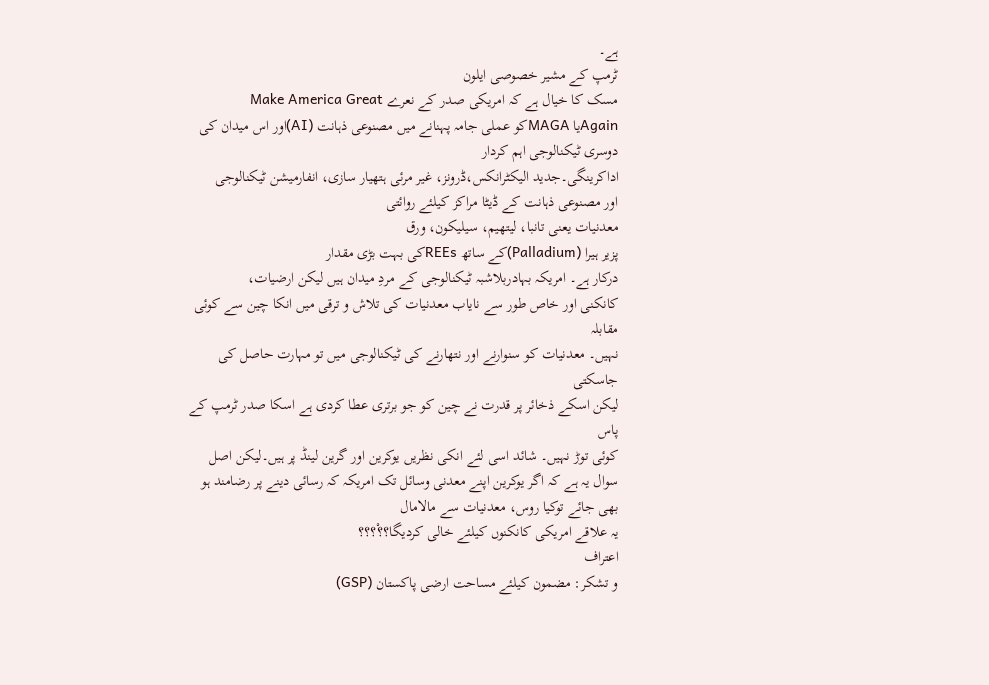ہے۔
ٹرمپ کے مشیر خصوصی ایلون
مسک کا خیال ہے کہ امریکی صدر کے نعرے Make America Great
Againیا MAGAکو عملی جامہ پہنانے میں مصنوعی ذہانت (AI)اور اس میدان کی دوسری ٹیکنالوجی اہم کردار
اداکرینگی۔جدید الیکٹرانکس،ڈرونز، غیر مرئی ہتھیار سازی، انفارمیشن ٹیکنالوجی
اور مصنوعی ذہانت کے ڈیٹا مراکز کیلئے روائتی
معدنیات یعنی تانبا، لیتھیم، سیلیکون، ورق
پزیر ہیرا (Palladium)کے ساتھ REEsکی بہت بڑی مقدار
درکار ہے۔ امریکہ بہادربلاشبہ ٹیکنالوجی کے مردِ میدان ہیں لیکن ارضیات،
کانکنی اور خاص طور سے نایاب معدنیات کی تلاش و ترقی میں انکا چین سے کوئی مقابلہ
نہیں۔ معدنیات کو سنوارنے اور نتھارنے کی ٹیکنالوجی میں تو مہارت حاصل کی جاسکتی
لیکن اسکے ذخائر پر قدرت نے چین کو جو برتری عطا کردی ہے اسکا صدر ٹرمپ کے پاس
کوئی توڑ نہیں۔ شائد اسی لئے انکی نظریں یوکرین اور گرین لینڈ پر ہیں۔لیکن اصل
سوال یہ ہے کہ اگر یوکرین اپنے معدنی وسائل تک امریکہ کہ رسائی دینے پر رضامند ہو
بھی جائے توکیا روس، معدنیات سے مالامال
یہ علاقے امریکی کانکنوں کیلئے خالی کردیگا؟؟ْ؟؟؟
اعتراف
و تشکر: مضمون کیلئے مساحت ارضی پاکستان (GSP)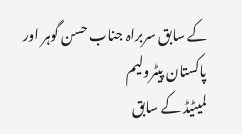کے سابق سربراہ جناب حسن گوہر اور پاکستان پیٹرولیم
لمیٹیڈ کے سابق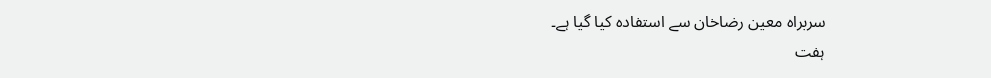سربراہ معین رضاخان سے استفادہ کیا گیا ہے۔
ہفت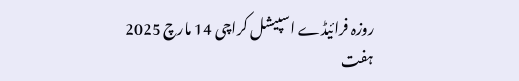روزہ فرائیڈے اسپیشل کراچی 14 مارچ 2025
ہفت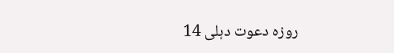روزہ دعوت دہلی 14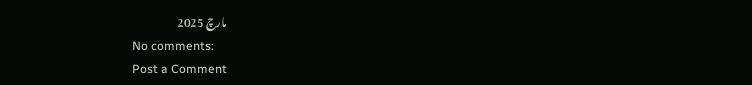مارچ 2025
No comments:
Post a Comment